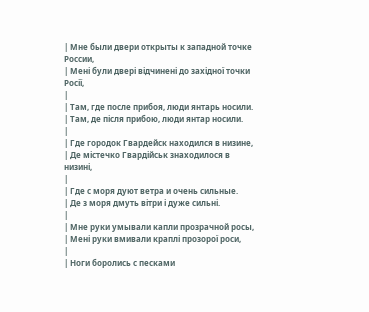| Мне были двери открыты к западной точке России,
| Мені були двері відчинені до західної точки Росії,
|
| Там, где после прибоя, люди янтарь носили.
| Там, де після прибою, люди янтар носили.
|
| Где городок Гвардейск находился в низине,
| Де містечко Гвардійськ знаходилося в низині,
|
| Где с моря дуют ветра и очень сильные.
| Де з моря дмуть вітри і дуже сильні.
|
| Мне руки умывали капли прозрачной росы,
| Мені руки вмивали краплі прозорої роси,
|
| Ноги боролись с песками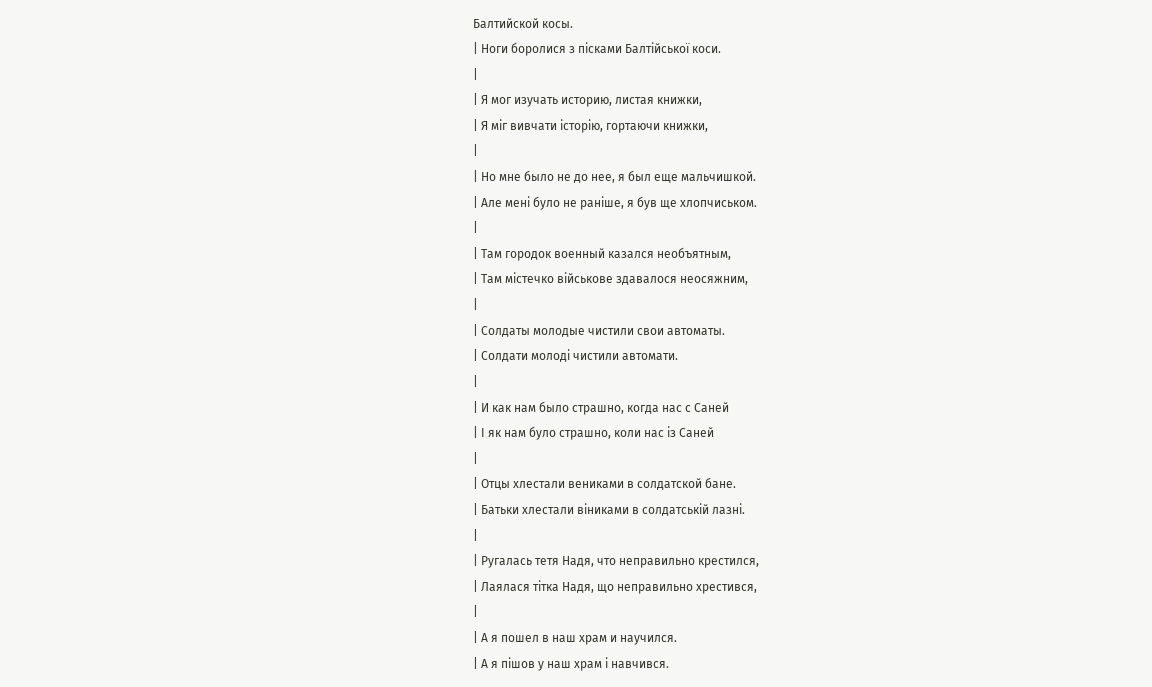Балтийской косы.
| Ноги боролися з пісками Балтійської коси.
|
| Я мог изучать историю, листая книжки,
| Я міг вивчати історію, гортаючи книжки,
|
| Но мне было не до нее, я был еще мальчишкой.
| Але мені було не раніше, я був ще хлопчиськом.
|
| Там городок военный казался необъятным,
| Там містечко військове здавалося неосяжним,
|
| Солдаты молодые чистили свои автоматы.
| Солдати молоді чистили автомати.
|
| И как нам было страшно, когда нас с Саней
| І як нам було страшно, коли нас із Саней
|
| Отцы хлестали вениками в солдатской бане.
| Батьки хлестали віниками в солдатській лазні.
|
| Ругалась тетя Надя, что неправильно крестился,
| Лаялася тітка Надя, що неправильно хрестився,
|
| А я пошел в наш храм и научился.
| А я пішов у наш храм і навчився.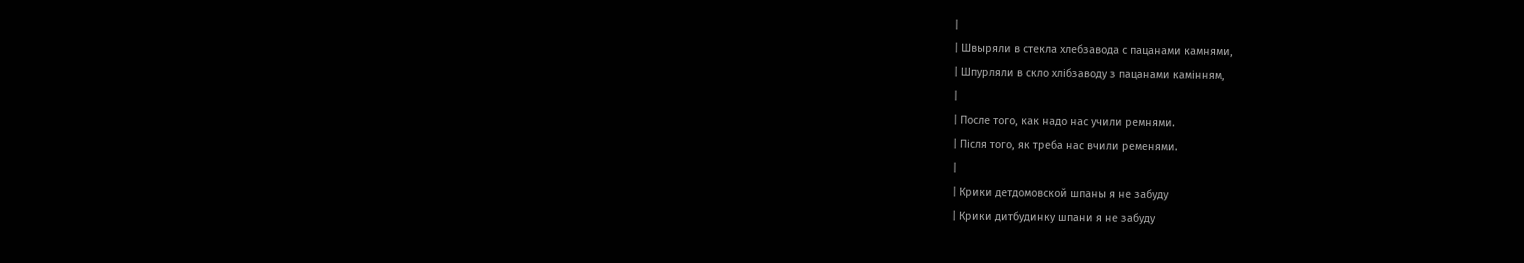|
| Швыряли в стекла хлебзавода с пацанами камнями,
| Шпурляли в скло хлібзаводу з пацанами камінням,
|
| После того, как надо нас учили ремнями.
| Після того, як треба нас вчили ременями.
|
| Крики детдомовской шпаны я не забуду
| Крики дитбудинку шпани я не забуду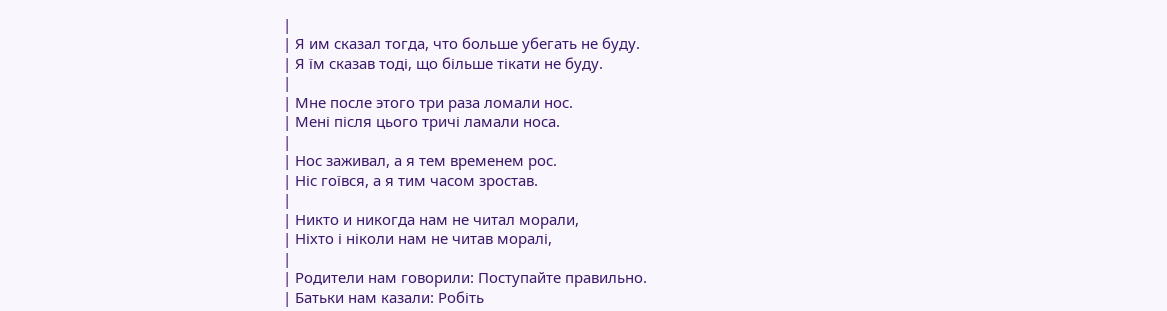|
| Я им сказал тогда, что больше убегать не буду.
| Я їм сказав тоді, що більше тікати не буду.
|
| Мне после этого три раза ломали нос.
| Мені після цього тричі ламали носа.
|
| Нос заживал, а я тем временем рос.
| Ніс гоївся, а я тим часом зростав.
|
| Никто и никогда нам не читал морали,
| Ніхто і ніколи нам не читав моралі,
|
| Родители нам говорили: Поступайте правильно.
| Батьки нам казали: Робіть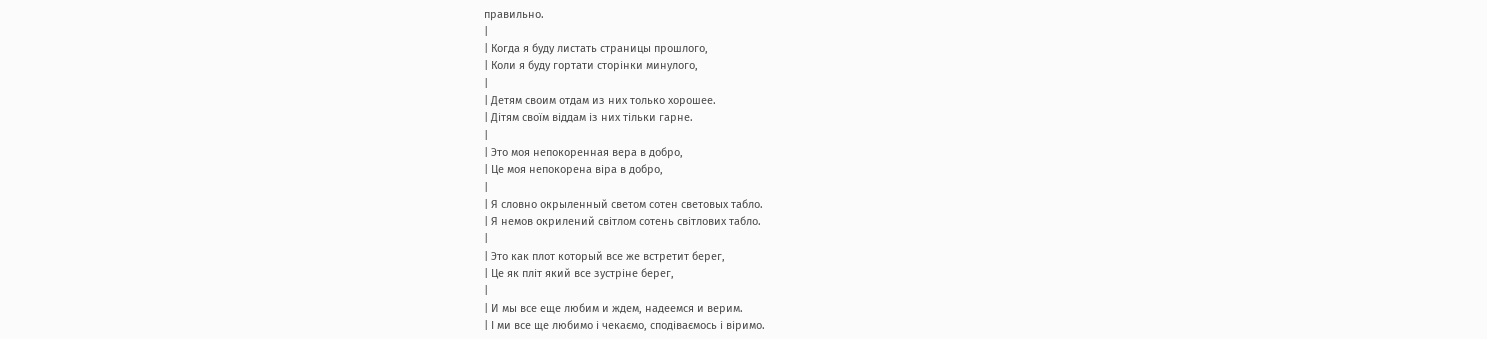правильно.
|
| Когда я буду листать страницы прошлого,
| Коли я буду гортати сторінки минулого,
|
| Детям своим отдам из них только хорошее.
| Дітям своїм віддам із них тільки гарне.
|
| Это моя непокоренная вера в добро,
| Це моя непокорена віра в добро,
|
| Я словно окрыленный светом сотен световых табло.
| Я немов окрилений світлом сотень світлових табло.
|
| Это как плот который все же встретит берег,
| Це як пліт який все зустріне берег,
|
| И мы все еще любим и ждем, надеемся и верим.
| І ми все ще любимо і чекаємо, сподіваємось і віримо.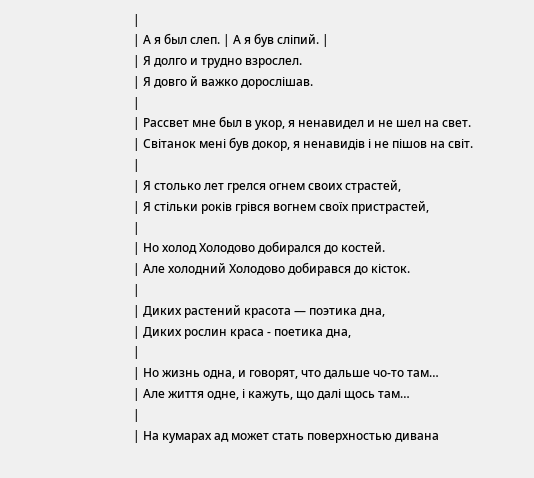|
| А я был слеп. | А я був сліпий. |
| Я долго и трудно взрослел.
| Я довго й важко дорослішав.
|
| Рассвет мне был в укор, я ненавидел и не шел на свет.
| Світанок мені був докор, я ненавидів і не пішов на світ.
|
| Я столько лет грелся огнем своих страстей,
| Я стільки років грівся вогнем своїх пристрастей,
|
| Но холод Холодово добирался до костей.
| Але холодний Холодово добирався до кісток.
|
| Диких растений красота — поэтика дна,
| Диких рослин краса - поетика дна,
|
| Но жизнь одна, и говорят, что дальше чо-то там…
| Але життя одне, і кажуть, що далі щось там…
|
| На кумарах ад может стать поверхностью дивана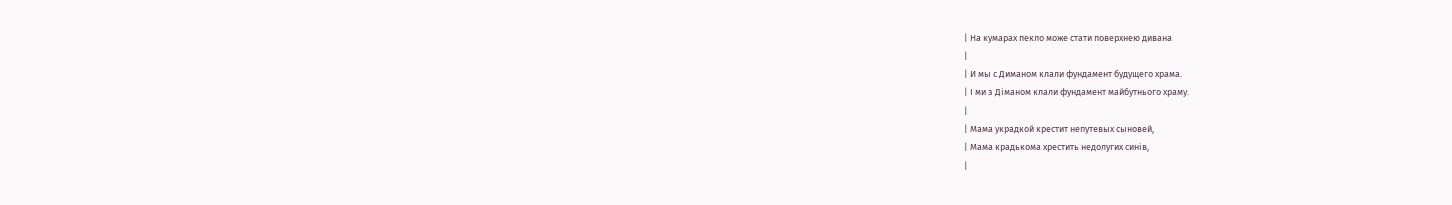| На кумарах пекло може стати поверхнею дивана
|
| И мы с Диманом клали фундамент будущего храма.
| І ми з Діманом клали фундамент майбутнього храму.
|
| Мама украдкой крестит непутевых сыновей,
| Мама крадькома хрестить недолугих синів,
|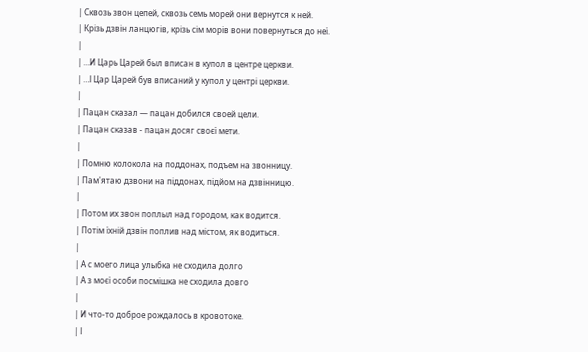| Сквозь звон цепей, сквозь семь морей они вернутся к ней.
| Крізь дзвін ланцюгів, крізь сім морів вони повернуться до неї.
|
| …И Царь Царей был вписан в купол в центре церкви.
| …І Цар Царей був вписаний у купол у центрі церкви.
|
| Пацан сказал — пацан добился своей цели.
| Пацан сказав - пацан досяг своєї мети.
|
| Помню колокола на поддонах, подъем на звонницу.
| Пам'ятаю дзвони на піддонах, підйом на дзвінницю.
|
| Потом их звон поплыл над городом, как водится.
| Потім їхній дзвін поплив над містом, як водиться.
|
| А с моего лица улыбка не сходила долго
| А з моєї особи посмішка не сходила довго
|
| И что-то доброе рождалось в кровотоке.
| І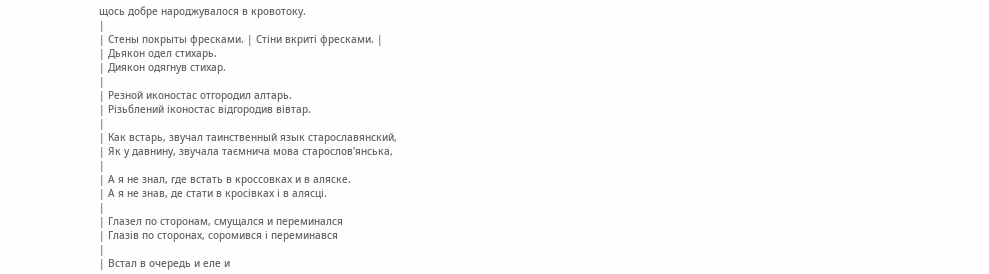щось добре народжувалося в кровотоку.
|
| Стены покрыты фресками. | Стіни вкриті фресками. |
| Дьякон одел стихарь.
| Диякон одягнув стихар.
|
| Резной иконостас отгородил алтарь.
| Різьблений іконостас відгородив вівтар.
|
| Как встарь, звучал таинственный язык старославянский,
| Як у давнину, звучала таємнича мова старослов'янська,
|
| А я не знал, где встать в кроссовках и в аляске.
| А я не знав, де стати в кросівках і в алясці.
|
| Глазел по сторонам, смущался и переминался
| Глазів по сторонах, соромився і переминався
|
| Встал в очередь и еле и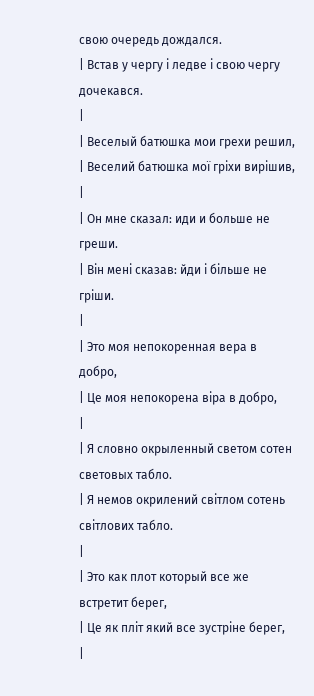свою очередь дождался.
| Встав у чергу і ледве і свою чергу дочекався.
|
| Веселый батюшка мои грехи решил,
| Веселий батюшка мої гріхи вирішив,
|
| Он мне сказал: иди и больше не греши.
| Він мені сказав: йди і більше не гріши.
|
| Это моя непокоренная вера в добро,
| Це моя непокорена віра в добро,
|
| Я словно окрыленный светом сотен световых табло.
| Я немов окрилений світлом сотень світлових табло.
|
| Это как плот который все же встретит берег,
| Це як пліт який все зустріне берег,
|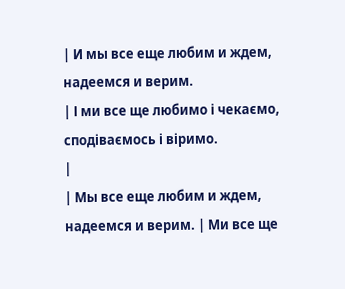| И мы все еще любим и ждем, надеемся и верим.
| І ми все ще любимо і чекаємо, сподіваємось і віримо.
|
| Мы все еще любим и ждем, надеемся и верим. | Ми все ще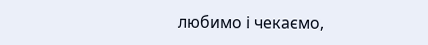любимо і чекаємо,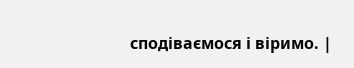сподіваємося і віримо. |